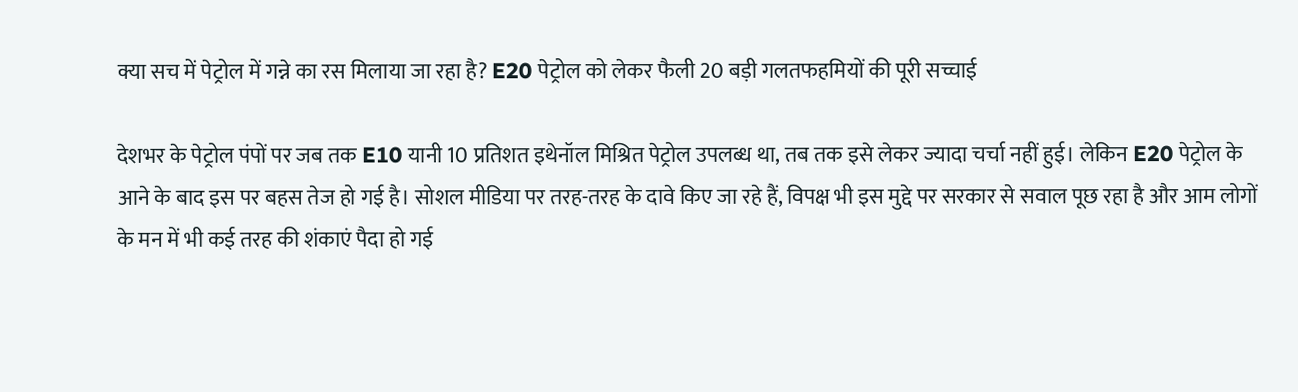क्या सच में पेट्रोल में गन्ने का रस मिलाया जा रहा है? E20 पेट्रोल को लेकर फैली 20 बड़ी गलतफहमियों की पूरी सच्चाई

देशभर के पेट्रोल पंपों पर जब तक E10 यानी 10 प्रतिशत इथेनॉल मिश्रित पेट्रोल उपलब्ध था, तब तक इसे लेकर ज्यादा चर्चा नहीं हुई। लेकिन E20 पेट्रोल के आने के बाद इस पर बहस तेज हो गई है। सोशल मीडिया पर तरह-तरह के दावे किए जा रहे हैं, विपक्ष भी इस मुद्दे पर सरकार से सवाल पूछ रहा है और आम लोगों के मन में भी कई तरह की शंकाएं पैदा हो गई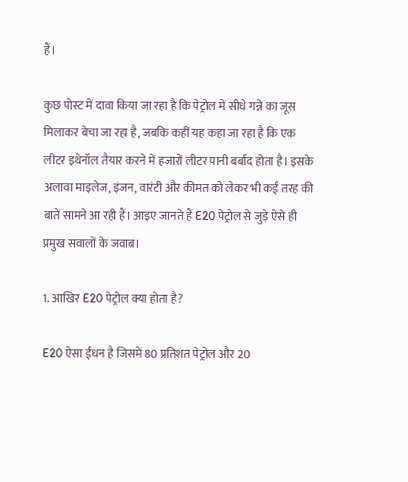हैं।

कुछ पोस्ट में दावा किया जा रहा है कि पेट्रोल में सीधे गन्ने का जूस मिलाकर बेचा जा रहा है, जबकि कहीं यह कहा जा रहा है कि एक लीटर इथेनॉल तैयार करने में हजारों लीटर पानी बर्बाद होता है। इसके अलावा माइलेज, इंजन, वारंटी और कीमत को लेकर भी कई तरह की बातें सामने आ रही हैं। आइए जानते हैं E20 पेट्रोल से जुड़े ऐसे ही प्रमुख सवालों के जवाब।

1. आखिर E20 पेट्रोल क्या होता है?

E20 ऐसा ईंधन है जिसमें 80 प्रतिशत पेट्रोल और 20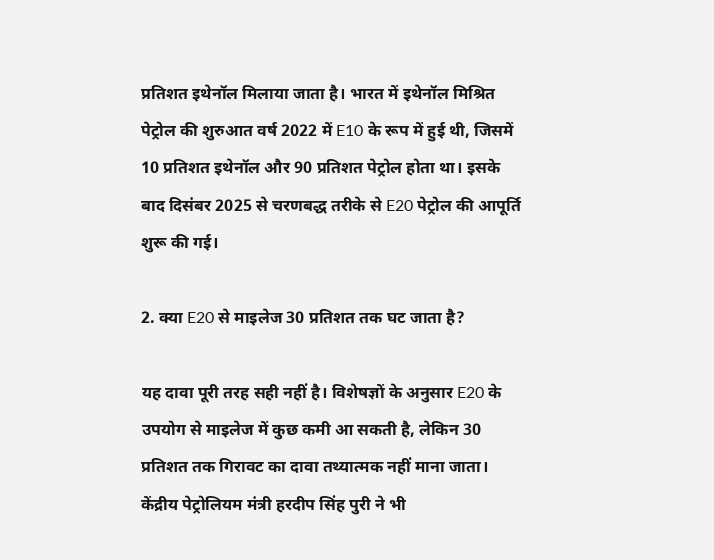प्रतिशत इथेनॉल मिलाया जाता है। भारत में इथेनॉल मिश्रित पेट्रोल की शुरुआत वर्ष 2022 में E10 के रूप में हुई थी, जिसमें 10 प्रतिशत इथेनॉल और 90 प्रतिशत पेट्रोल होता था। इसके बाद दिसंबर 2025 से चरणबद्ध तरीके से E20 पेट्रोल की आपूर्ति शुरू की गई।

2. क्या E20 से माइलेज 30 प्रतिशत तक घट जाता है?

यह दावा पूरी तरह सही नहीं है। विशेषज्ञों के अनुसार E20 के उपयोग से माइलेज में कुछ कमी आ सकती है, लेकिन 30 प्रतिशत तक गिरावट का दावा तथ्यात्मक नहीं माना जाता। केंद्रीय पेट्रोलियम मंत्री हरदीप सिंह पुरी ने भी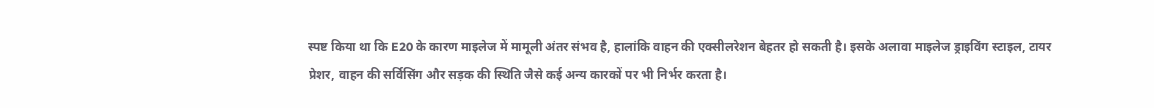स्पष्ट किया था कि E20 के कारण माइलेज में मामूली अंतर संभव है, हालांकि वाहन की एक्सीलरेशन बेहतर हो सकती है। इसके अलावा माइलेज ड्राइविंग स्टाइल, टायर प्रेशर, वाहन की सर्विसिंग और सड़क की स्थिति जैसे कई अन्य कारकों पर भी निर्भर करता है।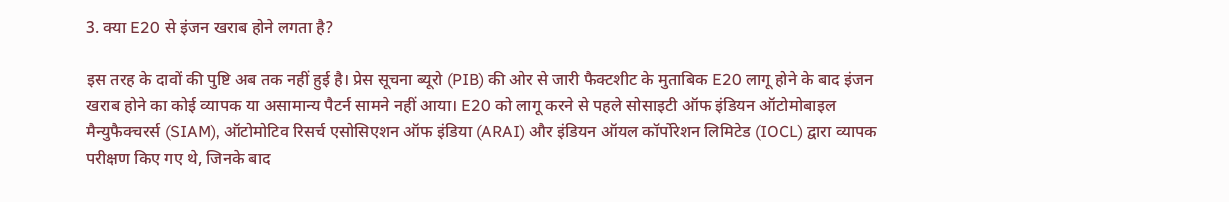3. क्या E20 से इंजन खराब होने लगता है?

इस तरह के दावों की पुष्टि अब तक नहीं हुई है। प्रेस सूचना ब्यूरो (PIB) की ओर से जारी फैक्टशीट के मुताबिक E20 लागू होने के बाद इंजन खराब होने का कोई व्यापक या असामान्य पैटर्न सामने नहीं आया। E20 को लागू करने से पहले सोसाइटी ऑफ इंडियन ऑटोमोबाइल मैन्युफैक्चरर्स (SIAM), ऑटोमोटिव रिसर्च एसोसिएशन ऑफ इंडिया (ARAI) और इंडियन ऑयल कॉर्पोरेशन लिमिटेड (IOCL) द्वारा व्यापक परीक्षण किए गए थे, जिनके बाद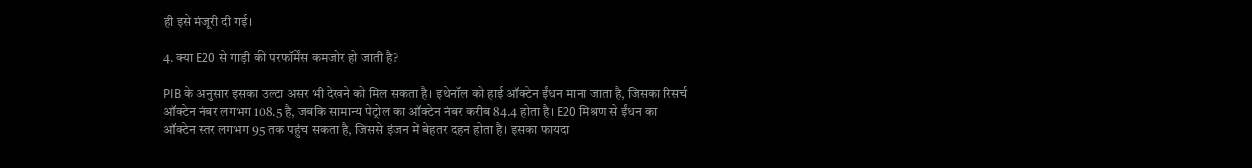ही इसे मंजूरी दी गई।

4. क्या E20 से गाड़ी की परफॉर्मेंस कमजोर हो जाती है?

PIB के अनुसार इसका उल्टा असर भी देखने को मिल सकता है। इथेनॉल को हाई ऑक्टेन ईंधन माना जाता है, जिसका रिसर्च ऑक्टेन नंबर लगभग 108.5 है, जबकि सामान्य पेट्रोल का ऑक्टेन नंबर करीब 84.4 होता है। E20 मिश्रण से ईंधन का ऑक्टेन स्तर लगभग 95 तक पहुंच सकता है, जिससे इंजन में बेहतर दहन होता है। इसका फायदा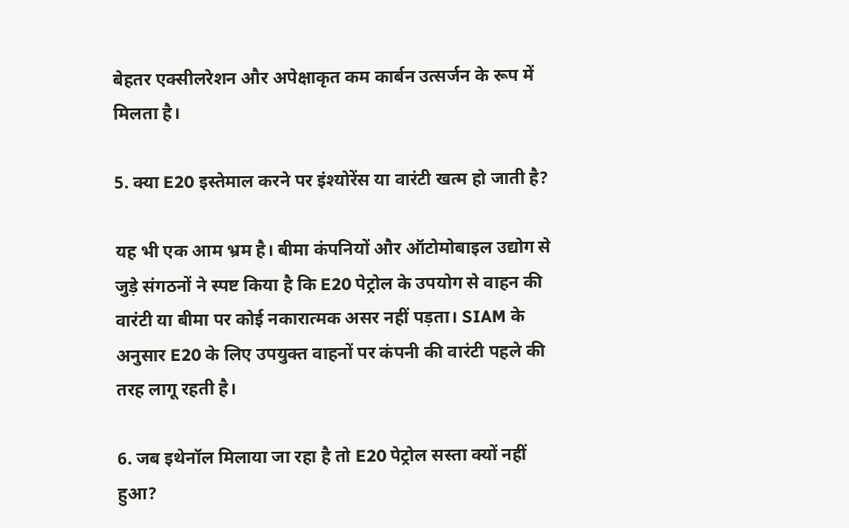बेहतर एक्सीलरेशन और अपेक्षाकृत कम कार्बन उत्सर्जन के रूप में मिलता है।

5. क्या E20 इस्तेमाल करने पर इंश्योरेंस या वारंटी खत्म हो जाती है?

यह भी एक आम भ्रम है। बीमा कंपनियों और ऑटोमोबाइल उद्योग से जुड़े संगठनों ने स्पष्ट किया है कि E20 पेट्रोल के उपयोग से वाहन की वारंटी या बीमा पर कोई नकारात्मक असर नहीं पड़ता। SIAM के अनुसार E20 के लिए उपयुक्त वाहनों पर कंपनी की वारंटी पहले की तरह लागू रहती है।

6. जब इथेनॉल मिलाया जा रहा है तो E20 पेट्रोल सस्ता क्यों नहीं हुआ?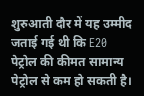शुरुआती दौर में यह उम्मीद जताई गई थी कि E20 पेट्रोल की कीमत सामान्य पेट्रोल से कम हो सकती है।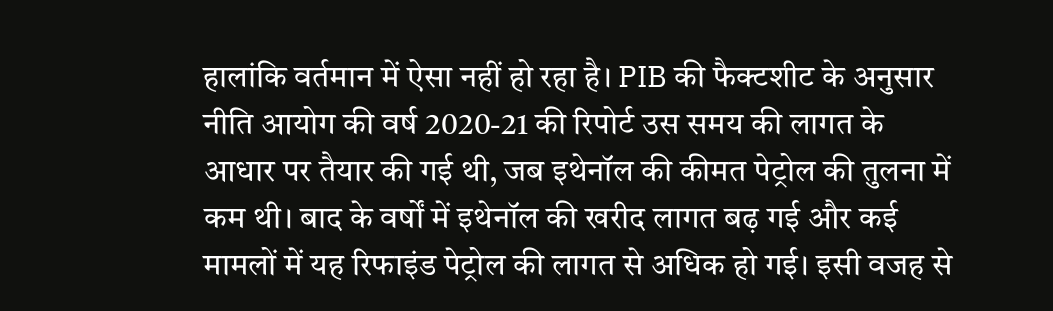हालांकि वर्तमान में ऐसा नहीं हो रहा है। PIB की फैक्टशीट के अनुसार नीति आयोग की वर्ष 2020-21 की रिपोर्ट उस समय की लागत के आधार पर तैयार की गई थी, जब इथेनॉल की कीमत पेट्रोल की तुलना में कम थी। बाद के वर्षों में इथेनॉल की खरीद लागत बढ़ गई और कई मामलों में यह रिफाइंड पेट्रोल की लागत से अधिक हो गई। इसी वजह से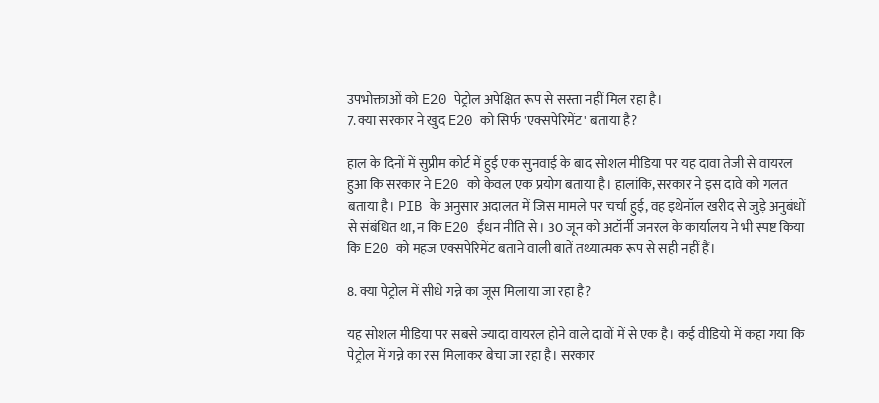उपभोक्ताओं को E20 पेट्रोल अपेक्षित रूप से सस्ता नहीं मिल रहा है।
7. क्या सरकार ने खुद E20 को सिर्फ 'एक्सपेरिमेंट' बताया है?

हाल के दिनों में सुप्रीम कोर्ट में हुई एक सुनवाई के बाद सोशल मीडिया पर यह दावा तेजी से वायरल हुआ कि सरकार ने E20 को केवल एक प्रयोग बताया है। हालांकि, सरकार ने इस दावे को गलत बताया है। PIB के अनुसार अदालत में जिस मामले पर चर्चा हुई, वह इथेनॉल खरीद से जुड़े अनुबंधों से संबंधित था, न कि E20 ईंधन नीति से। 30 जून को अटॉर्नी जनरल के कार्यालय ने भी स्पष्ट किया कि E20 को महज एक्सपेरिमेंट बताने वाली बातें तथ्यात्मक रूप से सही नहीं हैं।

8. क्या पेट्रोल में सीधे गन्ने का जूस मिलाया जा रहा है?

यह सोशल मीडिया पर सबसे ज्यादा वायरल होने वाले दावों में से एक है। कई वीडियो में कहा गया कि पेट्रोल में गन्ने का रस मिलाकर बेचा जा रहा है। सरकार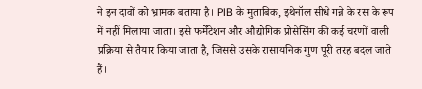ने इन दावों को भ्रामक बताया है। PIB के मुताबिक, इथेनॉल सीधे गन्ने के रस के रूप में नहीं मिलाया जाता। इसे फर्मेंटेशन और औद्योगिक प्रोसेसिंग की कई चरणों वाली प्रक्रिया से तैयार किया जाता है, जिससे उसके रासायनिक गुण पूरी तरह बदल जाते हैं।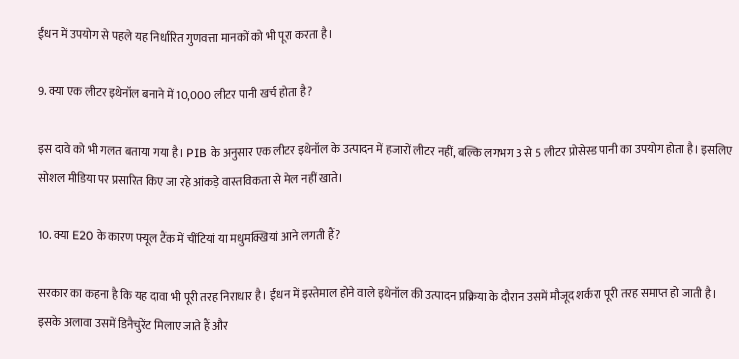ईंधन में उपयोग से पहले यह निर्धारित गुणवत्ता मानकों को भी पूरा करता है।

9. क्या एक लीटर इथेनॉल बनाने में 10,000 लीटर पानी खर्च होता है?

इस दावे को भी गलत बताया गया है। PIB के अनुसार एक लीटर इथेनॉल के उत्पादन में हजारों लीटर नहीं, बल्कि लगभग 3 से 5 लीटर प्रोसेस्ड पानी का उपयोग होता है। इसलिए सोशल मीडिया पर प्रसारित किए जा रहे आंकड़े वास्तविकता से मेल नहीं खाते।

10. क्या E20 के कारण फ्यूल टैंक में चींटियां या मधुमक्खियां आने लगती हैं?

सरकार का कहना है कि यह दावा भी पूरी तरह निराधार है। ईंधन में इस्तेमाल होने वाले इथेनॉल की उत्पादन प्रक्रिया के दौरान उसमें मौजूद शर्करा पूरी तरह समाप्त हो जाती है। इसके अलावा उसमें डिनैचुरेंट मिलाए जाते हैं और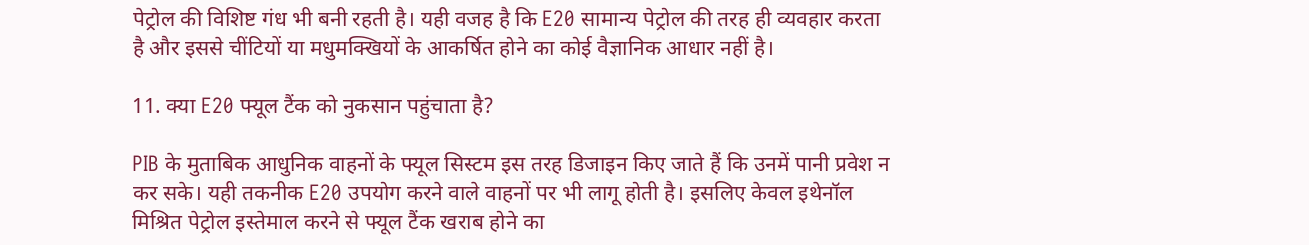पेट्रोल की विशिष्ट गंध भी बनी रहती है। यही वजह है कि E20 सामान्य पेट्रोल की तरह ही व्यवहार करता है और इससे चींटियों या मधुमक्खियों के आकर्षित होने का कोई वैज्ञानिक आधार नहीं है।

11. क्या E20 फ्यूल टैंक को नुकसान पहुंचाता है?

PIB के मुताबिक आधुनिक वाहनों के फ्यूल सिस्टम इस तरह डिजाइन किए जाते हैं कि उनमें पानी प्रवेश न कर सके। यही तकनीक E20 उपयोग करने वाले वाहनों पर भी लागू होती है। इसलिए केवल इथेनॉल मिश्रित पेट्रोल इस्तेमाल करने से फ्यूल टैंक खराब होने का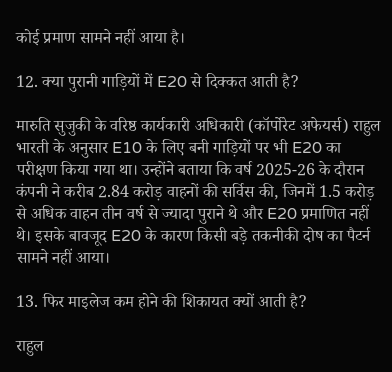कोई प्रमाण सामने नहीं आया है।

12. क्या पुरानी गाड़ियों में E20 से दिक्कत आती है?

मारुति सुजुकी के वरिष्ठ कार्यकारी अधिकारी (कॉर्पोरेट अफेयर्स) राहुल भारती के अनुसार E10 के लिए बनी गाड़ियों पर भी E20 का परीक्षण किया गया था। उन्होंने बताया कि वर्ष 2025-26 के दौरान कंपनी ने करीब 2.84 करोड़ वाहनों की सर्विस की, जिनमें 1.5 करोड़ से अधिक वाहन तीन वर्ष से ज्यादा पुराने थे और E20 प्रमाणित नहीं थे। इसके बावजूद E20 के कारण किसी बड़े तकनीकी दोष का पैटर्न सामने नहीं आया।

13. फिर माइलेज कम होने की शिकायत क्यों आती है?

राहुल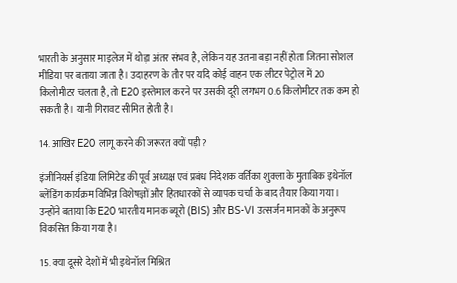भारती के अनुसार माइलेज में थोड़ा अंतर संभव है, लेकिन यह उतना बड़ा नहीं होता जितना सोशल मीडिया पर बताया जाता है। उदाहरण के तौर पर यदि कोई वाहन एक लीटर पेट्रोल में 20 किलोमीटर चलता है, तो E20 इस्तेमाल करने पर उसकी दूरी लगभग 0.6 किलोमीटर तक कम हो सकती है। यानी गिरावट सीमित होती है।

14. आखिर E20 लागू करने की जरूरत क्यों पड़ी?

इंजीनियर्स इंडिया लिमिटेड की पूर्व अध्यक्ष एवं प्रबंध निदेशक वर्तिका शुक्ला के मुताबिक इथेनॉल ब्लेंडिंग कार्यक्रम विभिन्न विशेषज्ञों और हितधारकों से व्यापक चर्चा के बाद तैयार किया गया। उन्होंने बताया कि E20 भारतीय मानक ब्यूरो (BIS) और BS-VI उत्सर्जन मानकों के अनुरूप विकसित किया गया है।

15. क्या दूसरे देशों में भी इथेनॉल मिश्रित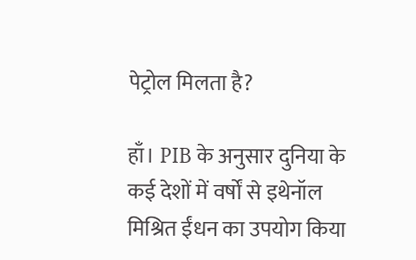पेट्रोल मिलता है?

हाँ। PIB के अनुसार दुनिया के कई देशों में वर्षों से इथेनॉल मिश्रित ईंधन का उपयोग किया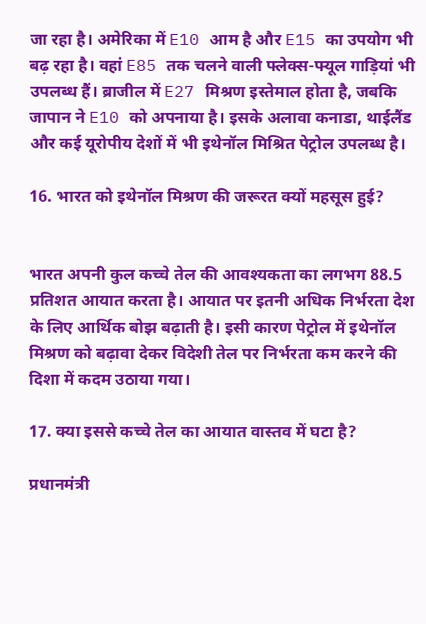जा रहा है। अमेरिका में E10 आम है और E15 का उपयोग भी बढ़ रहा है। वहां E85 तक चलने वाली फ्लेक्स-फ्यूल गाड़ियां भी उपलब्ध हैं। ब्राजील में E27 मिश्रण इस्तेमाल होता है, जबकि जापान ने E10 को अपनाया है। इसके अलावा कनाडा, थाईलैंड और कई यूरोपीय देशों में भी इथेनॉल मिश्रित पेट्रोल उपलब्ध है।

16. भारत को इथेनॉल मिश्रण की जरूरत क्यों महसूस हुई?


भारत अपनी कुल कच्चे तेल की आवश्यकता का लगभग 88.5 प्रतिशत आयात करता है। आयात पर इतनी अधिक निर्भरता देश के लिए आर्थिक बोझ बढ़ाती है। इसी कारण पेट्रोल में इथेनॉल मिश्रण को बढ़ावा देकर विदेशी तेल पर निर्भरता कम करने की दिशा में कदम उठाया गया।

17. क्या इससे कच्चे तेल का आयात वास्तव में घटा है?

प्रधानमंत्री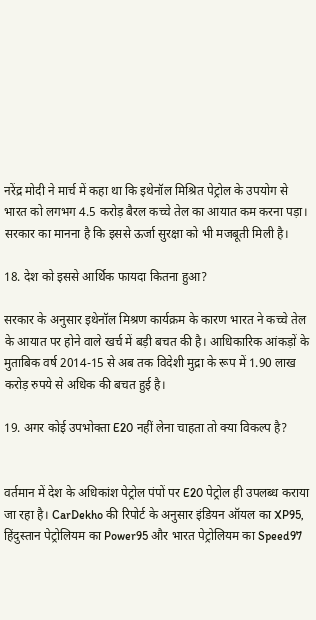नरेंद्र मोदी ने मार्च में कहा था कि इथेनॉल मिश्रित पेट्रोल के उपयोग से भारत को लगभग 4.5 करोड़ बैरल कच्चे तेल का आयात कम करना पड़ा। सरकार का मानना है कि इससे ऊर्जा सुरक्षा को भी मजबूती मिली है।

18. देश को इससे आर्थिक फायदा कितना हुआ?

सरकार के अनुसार इथेनॉल मिश्रण कार्यक्रम के कारण भारत ने कच्चे तेल के आयात पर होने वाले खर्च में बड़ी बचत की है। आधिकारिक आंकड़ों के मुताबिक वर्ष 2014-15 से अब तक विदेशी मुद्रा के रूप में 1.90 लाख करोड़ रुपये से अधिक की बचत हुई है।

19. अगर कोई उपभोक्ता E20 नहीं लेना चाहता तो क्या विकल्प है?


वर्तमान में देश के अधिकांश पेट्रोल पंपों पर E20 पेट्रोल ही उपलब्ध कराया जा रहा है। CarDekho की रिपोर्ट के अनुसार इंडियन ऑयल का XP95, हिंदुस्तान पेट्रोलियम का Power95 और भारत पेट्रोलियम का Speed97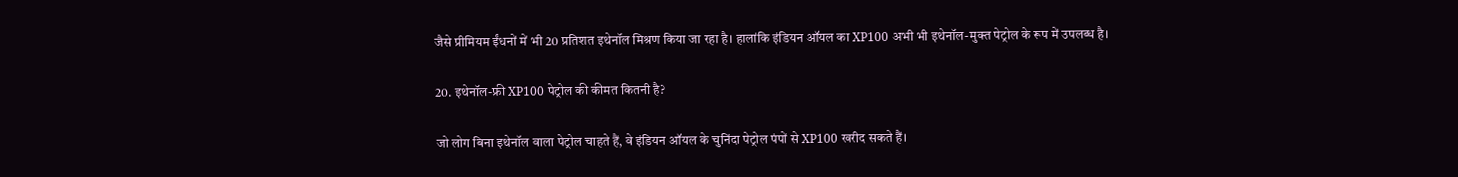जैसे प्रीमियम ईंधनों में भी 20 प्रतिशत इथेनॉल मिश्रण किया जा रहा है। हालांकि इंडियन ऑयल का XP100 अभी भी इथेनॉल-मुक्त पेट्रोल के रूप में उपलब्ध है।

20. इथेनॉल-फ्री XP100 पेट्रोल की कीमत कितनी है?

जो लोग बिना इथेनॉल वाला पेट्रोल चाहते हैं, वे इंडियन ऑयल के चुनिंदा पेट्रोल पंपों से XP100 खरीद सकते हैं।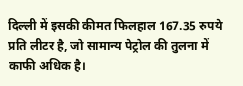दिल्ली में इसकी कीमत फिलहाल 167.35 रुपये प्रति लीटर है, जो सामान्य पेट्रोल की तुलना में काफी अधिक है।